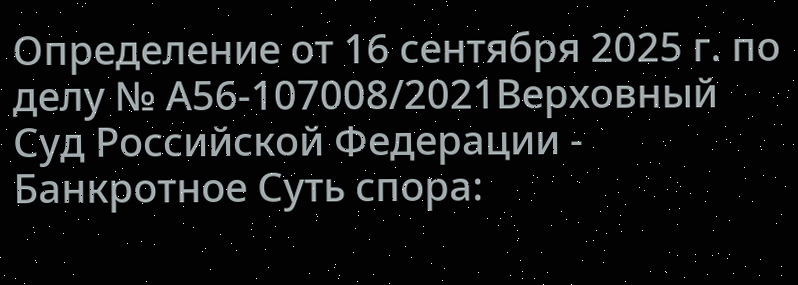Определение от 16 сентября 2025 г. по делу № А56-107008/2021Верховный Суд Российской Федерации - Банкротное Суть спора: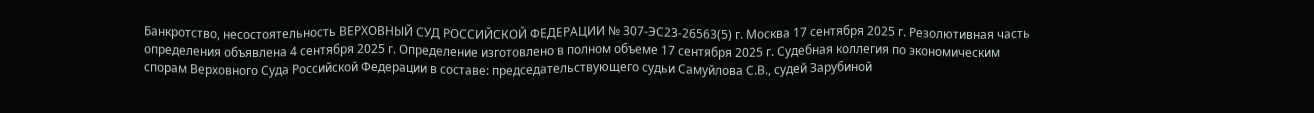Банкротство, несостоятельность ВЕРХОВНЫЙ СУД РОССИЙСКОЙ ФЕДЕРАЦИИ № 307-ЭС23-26563(5) г. Москва 17 сентября 2025 г. Резолютивная часть определения объявлена 4 сентября 2025 г. Определение изготовлено в полном объеме 17 сентября 2025 г. Судебная коллегия по экономическим спорам Верховного Суда Российской Федерации в составе: председательствующего судьи Самуйлова С.В., судей Зарубиной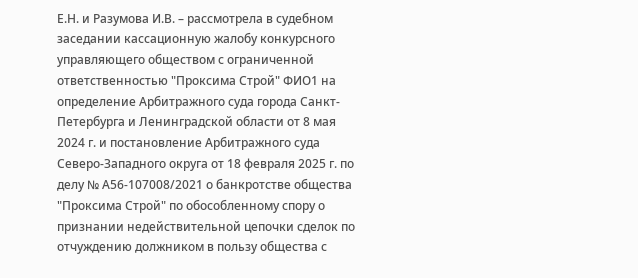Е.Н. и Разумова И.В. – рассмотрела в судебном заседании кассационную жалобу конкурсного управляющего обществом с ограниченной ответственностью "Проксима Строй" ФИО1 на определение Арбитражного суда города Санкт-Петербурга и Ленинградской области от 8 мая 2024 г. и постановление Арбитражного суда Северо-Западного округа от 18 февраля 2025 г. по делу № А56-107008/2021 о банкротстве общества "Проксима Строй" по обособленному спору о признании недействительной цепочки сделок по отчуждению должником в пользу общества с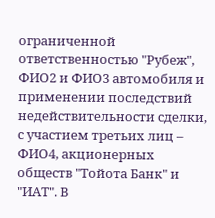ограниченной ответственностью "Рубеж", ФИО2 и ФИО3 автомобиля и применении последствий недействительности сделки, с участием третьих лиц – ФИО4, акционерных обществ "Тойота Банк" и "ИАТ". В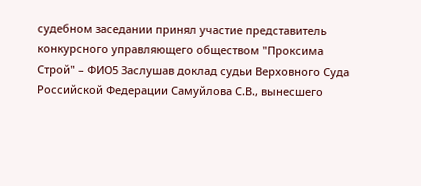судебном заседании принял участие представитель конкурсного управляющего обществом "Проксима Строй" – ФИО5 Заслушав доклад судьи Верховного Суда Российской Федерации Самуйлова С.В., вынесшего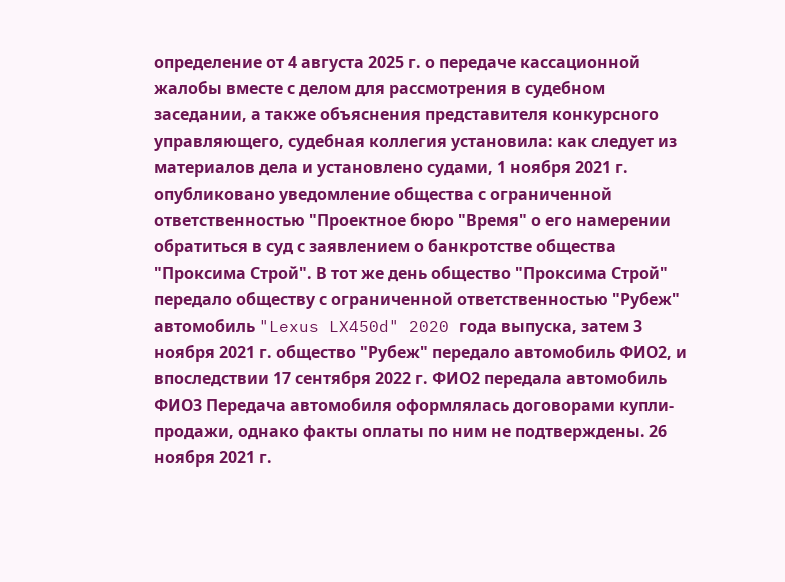определение от 4 августа 2025 г. о передаче кассационной жалобы вместе с делом для рассмотрения в судебном заседании, а также объяснения представителя конкурсного управляющего, судебная коллегия установила: как следует из материалов дела и установлено судами, 1 ноября 2021 г. опубликовано уведомление общества с ограниченной ответственностью "Проектное бюро "Время" о его намерении обратиться в суд с заявлением о банкротстве общества "Проксима Строй". В тот же день общество "Проксима Строй" передало обществу с ограниченной ответственностью "Рубеж" автомобиль "Lexus LX450d" 2020 года выпуска, затем 3 ноября 2021 г. общество "Рубеж" передало автомобиль ФИО2, и впоследствии 17 сентября 2022 г. ФИО2 передала автомобиль ФИО3 Передача автомобиля оформлялась договорами купли-продажи, однако факты оплаты по ним не подтверждены. 26 ноября 2021 г.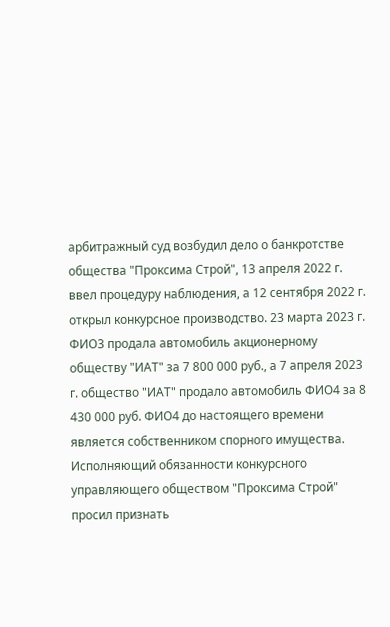арбитражный суд возбудил дело о банкротстве общества "Проксима Строй", 13 апреля 2022 г. ввел процедуру наблюдения, а 12 сентября 2022 г. открыл конкурсное производство. 23 марта 2023 г. ФИО3 продала автомобиль акционерному обществу "ИАТ" за 7 800 000 руб., а 7 апреля 2023 г. общество "ИАТ" продало автомобиль ФИО4 за 8 430 000 руб. ФИО4 до настоящего времени является собственником спорного имущества. Исполняющий обязанности конкурсного управляющего обществом "Проксима Строй" просил признать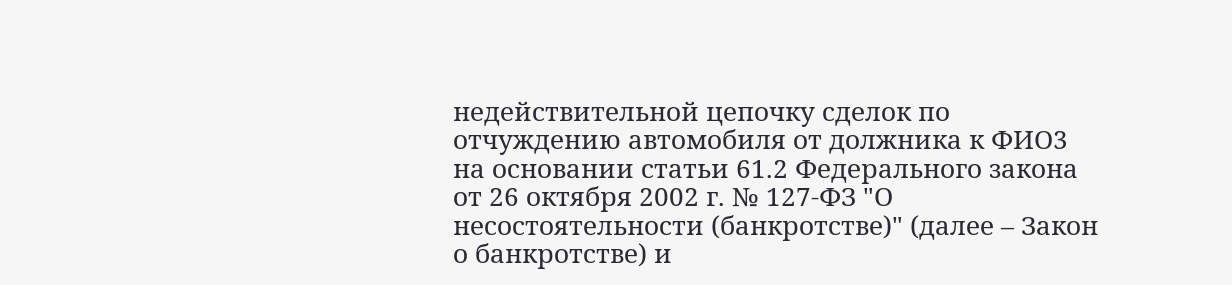недействительной цепочку сделок по отчуждению автомобиля от должника к ФИО3 на основании статьи 61.2 Федерального закона от 26 октября 2002 г. № 127-ФЗ "О несостоятельности (банкротстве)" (далее – Закон о банкротстве) и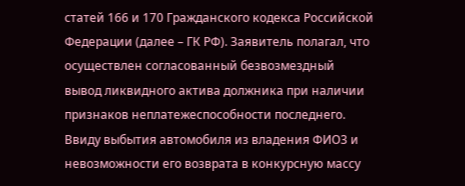статей 166 и 170 Гражданского кодекса Российской Федерации (далее – ГК РФ). Заявитель полагал, что осуществлен согласованный безвозмездный вывод ликвидного актива должника при наличии признаков неплатежеспособности последнего. Ввиду выбытия автомобиля из владения ФИО3 и невозможности его возврата в конкурсную массу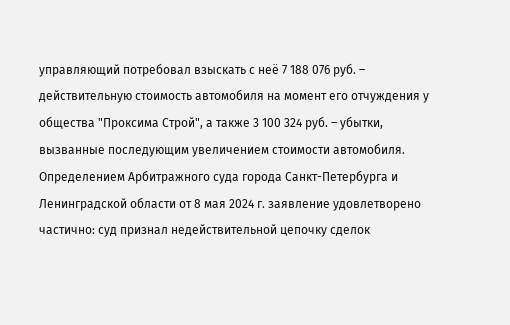управляющий потребовал взыскать с неё 7 188 076 руб. – действительную стоимость автомобиля на момент его отчуждения у общества "Проксима Строй", а также 3 100 324 руб. – убытки, вызванные последующим увеличением стоимости автомобиля. Определением Арбитражного суда города Санкт-Петербурга и Ленинградской области от 8 мая 2024 г. заявление удовлетворено частично: суд признал недействительной цепочку сделок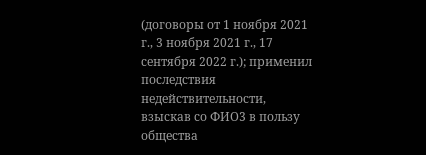(договоры от 1 ноября 2021 г., 3 ноября 2021 г., 17 сентября 2022 г.); применил последствия недействительности, взыскав со ФИО3 в пользу общества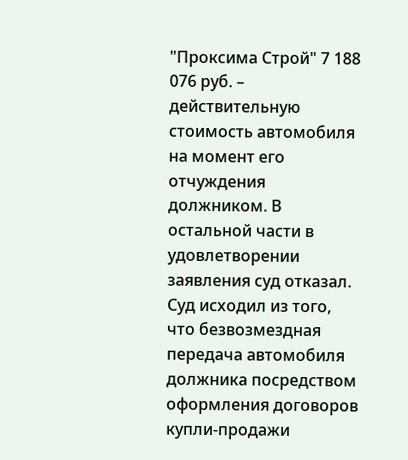"Проксима Строй" 7 188 076 руб. – действительную стоимость автомобиля на момент его отчуждения должником. В остальной части в удовлетворении заявления суд отказал. Суд исходил из того, что безвозмездная передача автомобиля должника посредством оформления договоров купли-продажи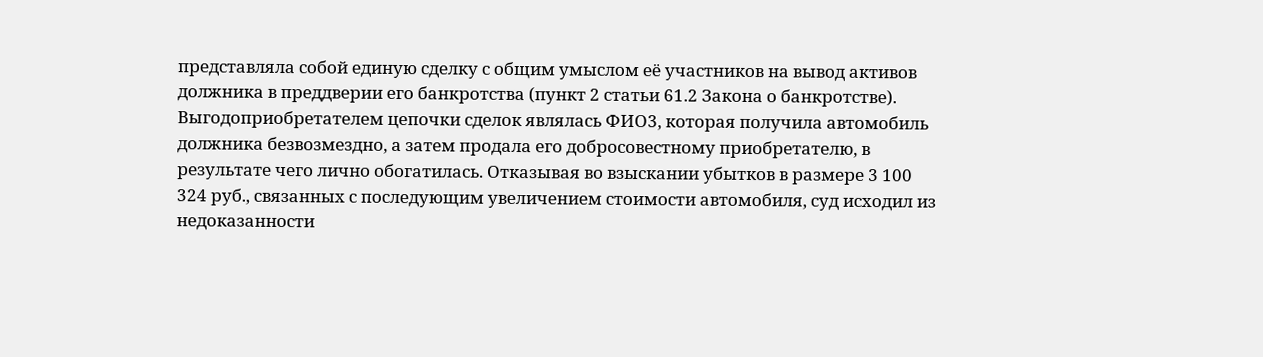представляла собой единую сделку с общим умыслом её участников на вывод активов должника в преддверии его банкротства (пункт 2 статьи 61.2 Закона о банкротстве). Выгодоприобретателем цепочки сделок являлась ФИО3, которая получила автомобиль должника безвозмездно, а затем продала его добросовестному приобретателю, в результате чего лично обогатилась. Отказывая во взыскании убытков в размере 3 100 324 руб., связанных с последующим увеличением стоимости автомобиля, суд исходил из недоказанности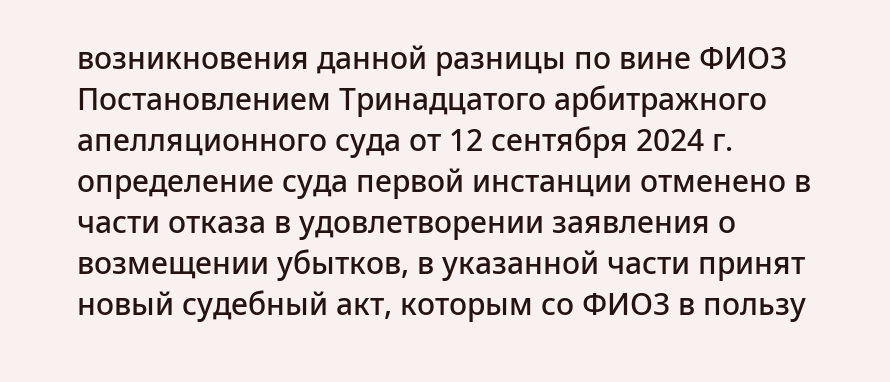возникновения данной разницы по вине ФИО3 Постановлением Тринадцатого арбитражного апелляционного суда от 12 сентября 2024 г. определение суда первой инстанции отменено в части отказа в удовлетворении заявления о возмещении убытков, в указанной части принят новый судебный акт, которым со ФИО3 в пользу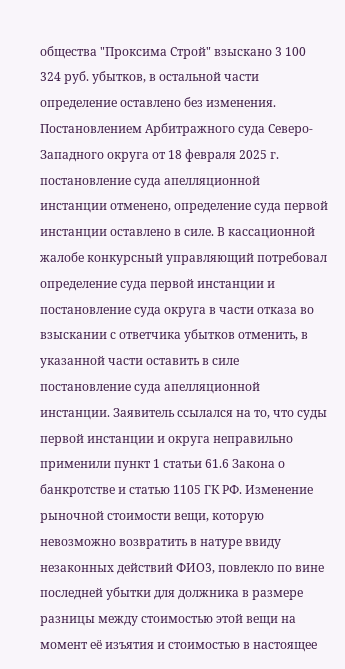общества "Проксима Строй" взыскано 3 100 324 руб. убытков, в остальной части определение оставлено без изменения. Постановлением Арбитражного суда Северо-Западного округа от 18 февраля 2025 г. постановление суда апелляционной инстанции отменено, определение суда первой инстанции оставлено в силе. В кассационной жалобе конкурсный управляющий потребовал определение суда первой инстанции и постановление суда округа в части отказа во взыскании с ответчика убытков отменить, в указанной части оставить в силе постановление суда апелляционной инстанции. Заявитель ссылался на то, что суды первой инстанции и округа неправильно применили пункт 1 статьи 61.6 Закона о банкротстве и статью 1105 ГК РФ. Изменение рыночной стоимости вещи, которую невозможно возвратить в натуре ввиду незаконных действий ФИО3, повлекло по вине последней убытки для должника в размере разницы между стоимостью этой вещи на момент её изъятия и стоимостью в настоящее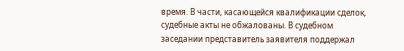время. В части, касающейся квалификации сделок, судебные акты не обжалованы. В судебном заседании представитель заявителя поддержал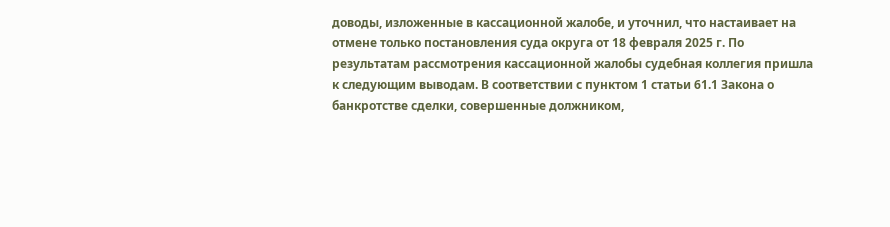доводы, изложенные в кассационной жалобе, и уточнил, что настаивает на отмене только постановления суда округа от 18 февраля 2025 г. По результатам рассмотрения кассационной жалобы судебная коллегия пришла к следующим выводам. В соответствии с пунктом 1 статьи 61.1 Закона о банкротстве сделки, совершенные должником,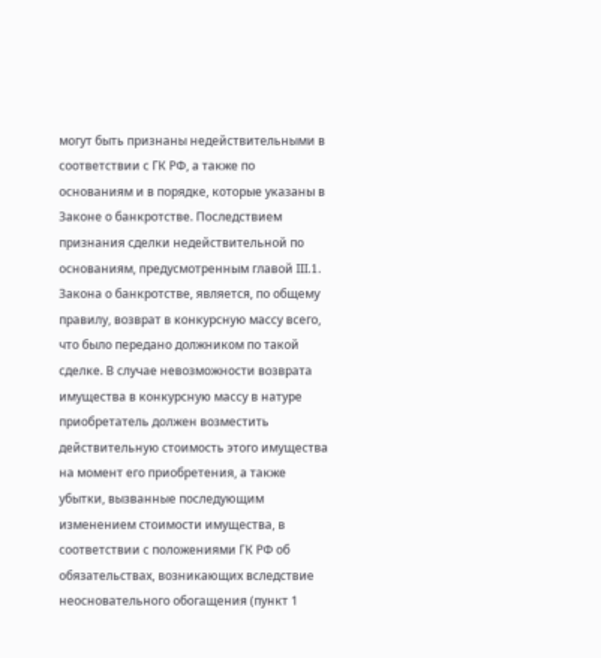могут быть признаны недействительными в соответствии с ГК РФ, а также по основаниям и в порядке, которые указаны в Законе о банкротстве. Последствием признания сделки недействительной по основаниям, предусмотренным главой III.1. Закона о банкротстве, является, по общему правилу, возврат в конкурсную массу всего, что было передано должником по такой сделке. В случае невозможности возврата имущества в конкурсную массу в натуре приобретатель должен возместить действительную стоимость этого имущества на момент его приобретения, а также убытки, вызванные последующим изменением стоимости имущества, в соответствии с положениями ГК РФ об обязательствах, возникающих вследствие неосновательного обогащения (пункт 1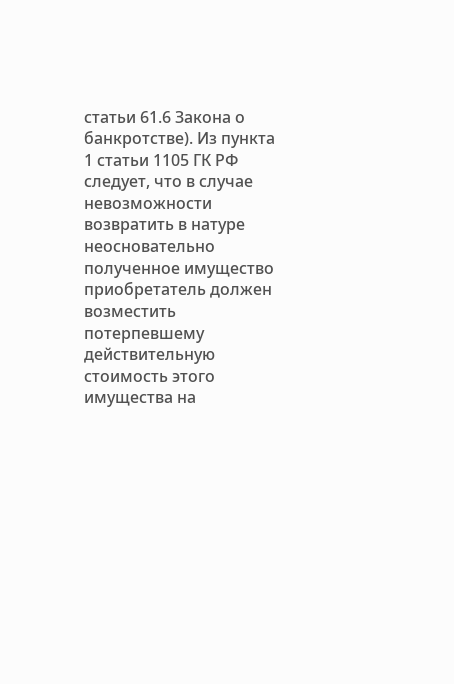статьи 61.6 Закона о банкротстве). Из пункта 1 статьи 1105 ГК РФ следует, что в случае невозможности возвратить в натуре неосновательно полученное имущество приобретатель должен возместить потерпевшему действительную стоимость этого имущества на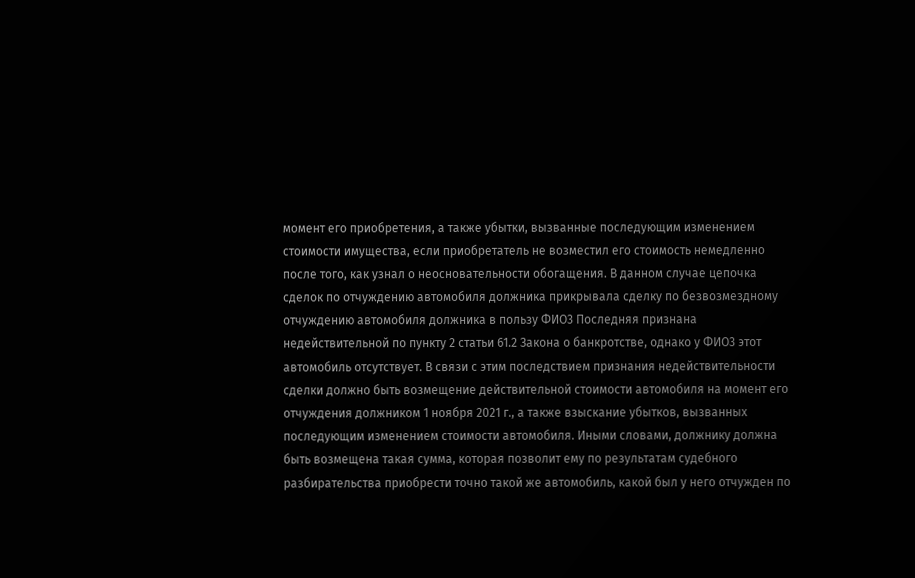момент его приобретения, а также убытки, вызванные последующим изменением стоимости имущества, если приобретатель не возместил его стоимость немедленно после того, как узнал о неосновательности обогащения. В данном случае цепочка сделок по отчуждению автомобиля должника прикрывала сделку по безвозмездному отчуждению автомобиля должника в пользу ФИО3 Последняя признана недействительной по пункту 2 статьи 61.2 Закона о банкротстве, однако у ФИО3 этот автомобиль отсутствует. В связи с этим последствием признания недействительности сделки должно быть возмещение действительной стоимости автомобиля на момент его отчуждения должником 1 ноября 2021 г., а также взыскание убытков, вызванных последующим изменением стоимости автомобиля. Иными словами, должнику должна быть возмещена такая сумма, которая позволит ему по результатам судебного разбирательства приобрести точно такой же автомобиль, какой был у него отчужден по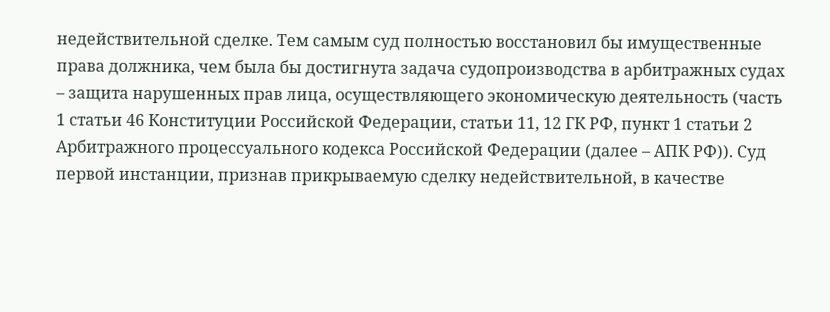недействительной сделке. Тем самым суд полностью восстановил бы имущественные права должника, чем была бы достигнута задача судопроизводства в арбитражных судах – защита нарушенных прав лица, осуществляющего экономическую деятельность (часть 1 статьи 46 Конституции Российской Федерации, статьи 11, 12 ГК РФ, пункт 1 статьи 2 Арбитражного процессуального кодекса Российской Федерации (далее – АПК РФ)). Суд первой инстанции, признав прикрываемую сделку недействительной, в качестве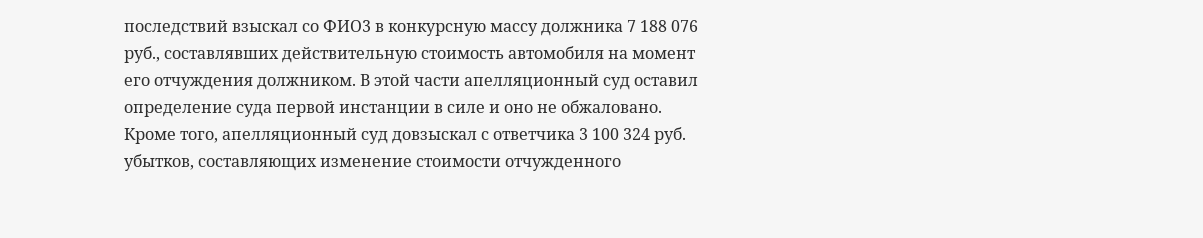последствий взыскал со ФИО3 в конкурсную массу должника 7 188 076 руб., составлявших действительную стоимость автомобиля на момент его отчуждения должником. В этой части апелляционный суд оставил определение суда первой инстанции в силе и оно не обжаловано. Кроме того, апелляционный суд довзыскал с ответчика 3 100 324 руб. убытков, составляющих изменение стоимости отчужденного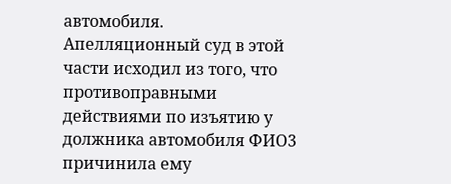автомобиля. Апелляционный суд в этой части исходил из того, что противоправными действиями по изъятию у должника автомобиля ФИО3 причинила ему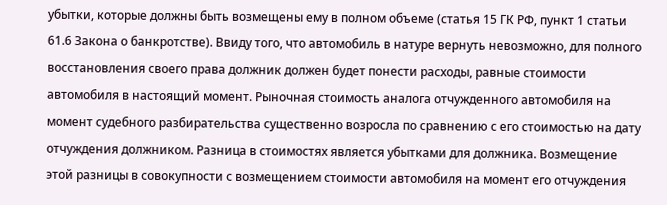убытки, которые должны быть возмещены ему в полном объеме (статья 15 ГК РФ, пункт 1 статьи 61.6 Закона о банкротстве). Ввиду того, что автомобиль в натуре вернуть невозможно, для полного восстановления своего права должник должен будет понести расходы, равные стоимости автомобиля в настоящий момент. Рыночная стоимость аналога отчужденного автомобиля на момент судебного разбирательства существенно возросла по сравнению с его стоимостью на дату отчуждения должником. Разница в стоимостях является убытками для должника. Возмещение этой разницы в совокупности с возмещением стоимости автомобиля на момент его отчуждения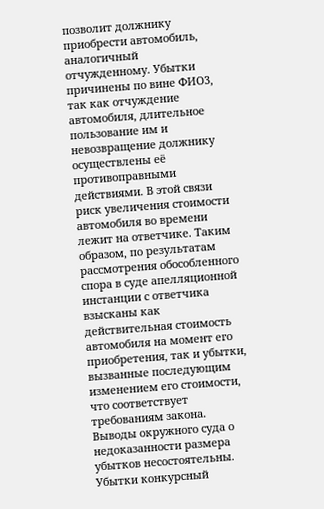позволит должнику приобрести автомобиль, аналогичный отчужденному. Убытки причинены по вине ФИО3, так как отчуждение автомобиля, длительное пользование им и невозвращение должнику осуществлены её противоправными действиями. В этой связи риск увеличения стоимости автомобиля во времени лежит на ответчике. Таким образом, по результатам рассмотрения обособленного спора в суде апелляционной инстанции с ответчика взысканы как действительная стоимость автомобиля на момент его приобретения, так и убытки, вызванные последующим изменением его стоимости, что соответствует требованиям закона. Выводы окружного суда о недоказанности размера убытков несостоятельны. Убытки конкурсный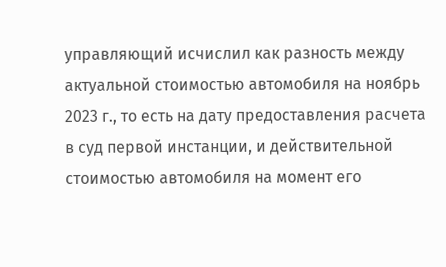управляющий исчислил как разность между актуальной стоимостью автомобиля на ноябрь 2023 г., то есть на дату предоставления расчета в суд первой инстанции, и действительной стоимостью автомобиля на момент его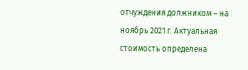отчуждения должником – на ноябрь 2021 г. Актуальная стоимость определена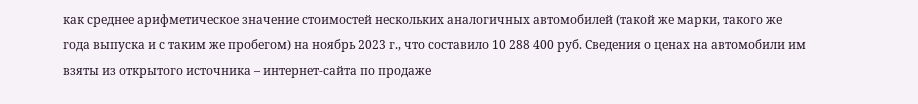как среднее арифметическое значение стоимостей нескольких аналогичных автомобилей (такой же марки, такого же года выпуска и с таким же пробегом) на ноябрь 2023 г., что составило 10 288 400 руб. Сведения о ценах на автомобили им взяты из открытого источника – интернет-сайта по продаже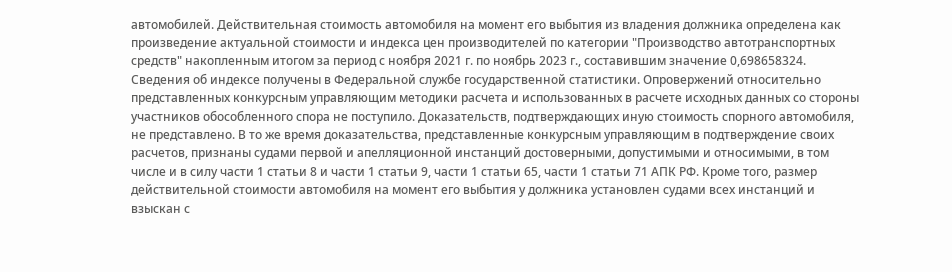автомобилей. Действительная стоимость автомобиля на момент его выбытия из владения должника определена как произведение актуальной стоимости и индекса цен производителей по категории "Производство автотранспортных средств" накопленным итогом за период с ноября 2021 г. по ноябрь 2023 г., составившим значение 0,698658324. Сведения об индексе получены в Федеральной службе государственной статистики. Опровержений относительно представленных конкурсным управляющим методики расчета и использованных в расчете исходных данных со стороны участников обособленного спора не поступило. Доказательств, подтверждающих иную стоимость спорного автомобиля, не представлено. В то же время доказательства, представленные конкурсным управляющим в подтверждение своих расчетов, признаны судами первой и апелляционной инстанций достоверными, допустимыми и относимыми, в том числе и в силу части 1 статьи 8 и части 1 статьи 9, части 1 статьи 65, части 1 статьи 71 АПК РФ. Кроме того, размер действительной стоимости автомобиля на момент его выбытия у должника установлен судами всех инстанций и взыскан с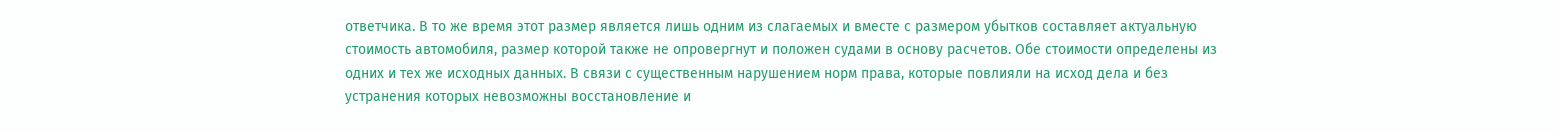ответчика. В то же время этот размер является лишь одним из слагаемых и вместе с размером убытков составляет актуальную стоимость автомобиля, размер которой также не опровергнут и положен судами в основу расчетов. Обе стоимости определены из одних и тех же исходных данных. В связи с существенным нарушением норм права, которые повлияли на исход дела и без устранения которых невозможны восстановление и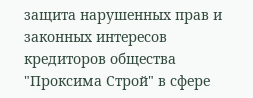защита нарушенных прав и законных интересов кредиторов общества "Проксима Строй" в сфере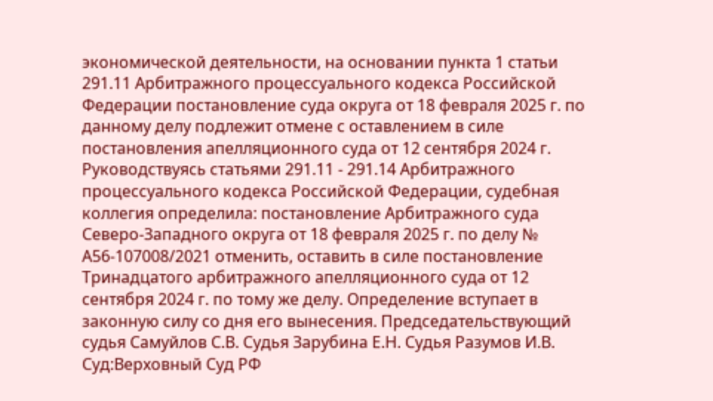экономической деятельности, на основании пункта 1 статьи 291.11 Арбитражного процессуального кодекса Российской Федерации постановление суда округа от 18 февраля 2025 г. по данному делу подлежит отмене с оставлением в силе постановления апелляционного суда от 12 сентября 2024 г. Руководствуясь статьями 291.11 - 291.14 Арбитражного процессуального кодекса Российской Федерации, судебная коллегия определила: постановление Арбитражного суда Северо-Западного округа от 18 февраля 2025 г. по делу № А56-107008/2021 отменить, оставить в силе постановление Тринадцатого арбитражного апелляционного суда от 12 сентября 2024 г. по тому же делу. Определение вступает в законную силу со дня его вынесения. Председательствующий судья Самуйлов С.В. Судья Зарубина Е.Н. Судья Разумов И.В. Суд:Верховный Суд РФ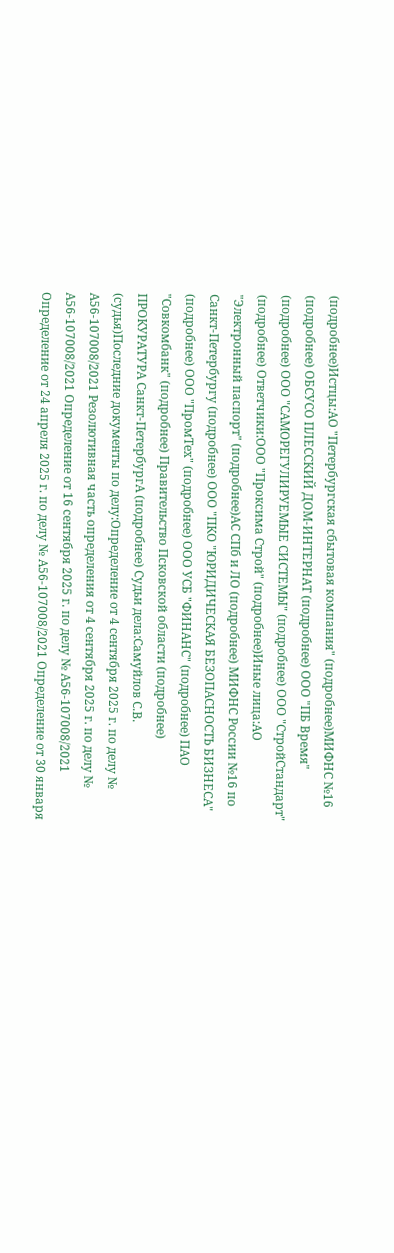(подробнее)Истцы:АО "Петербургская сбытовая компания" (подробнее)МИФНС №16 (подробнее) ОБСУСО ПЛЕССКИЙ ДОМ-ИНТЕРНАТ (подробнее) ООО "ПБ Время" (подробнее) ООО "САМОРЕГУЛИРУЕМЫЕ СИСТЕМЫ" (подробнее) ООО "СтройСтандарт" (подробнее) Ответчики:ООО "Проксима Строй" (подробнее)Иные лица:АО "Электронный паспорт" (подробнее)АС СПб и ЛО (подробнее) МИФНС России №16 по Санкт-Петербургу (подробнее) ООО "ПКО "ЮРИДИЧЕСКАЯ БЕЗОПАСНОСТЬ БИЗНЕСА" (подробнее) ООО "ПромТех" (подробнее) ООО УСБ "ФИНАНС" (подробнее) ПАО "Совкомбанк" (подробнее) Правительство Псковской области (подробнее) ПРОКУРАТУРА Санкт-ПетербургА (подробнее) Судьи дела:Самуйлов С.В. (судья)Последние документы по делу:Определение от 4 сентября 2025 г. по делу № А56-107008/2021 Резолютивная часть определения от 4 сентября 2025 г. по делу № А56-107008/2021 Определение от 16 сентября 2025 г. по делу № А56-107008/2021 Определение от 24 апреля 2025 г. по делу № А56-107008/2021 Определение от 30 января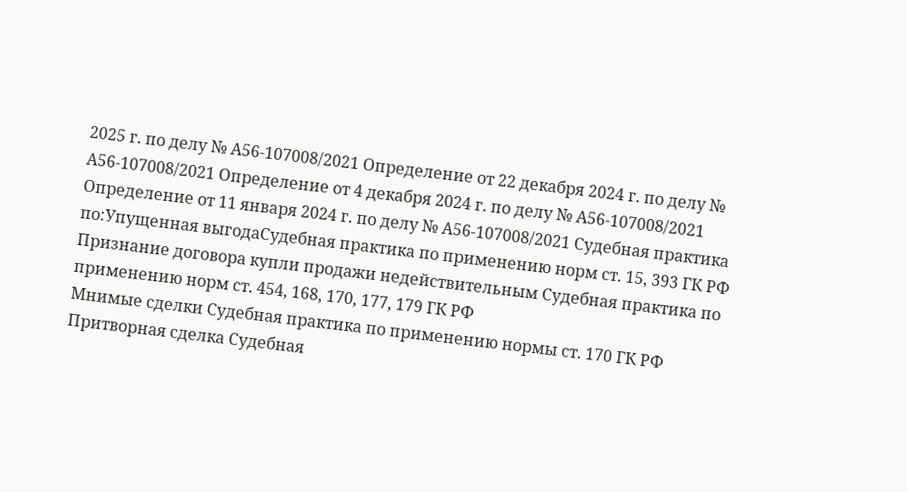2025 г. по делу № А56-107008/2021 Определение от 22 декабря 2024 г. по делу № А56-107008/2021 Определение от 4 декабря 2024 г. по делу № А56-107008/2021 Определение от 11 января 2024 г. по делу № А56-107008/2021 Судебная практика по:Упущенная выгодаСудебная практика по применению норм ст. 15, 393 ГК РФ Признание договора купли продажи недействительным Судебная практика по применению норм ст. 454, 168, 170, 177, 179 ГК РФ
Мнимые сделки Судебная практика по применению нормы ст. 170 ГК РФ Притворная сделка Судебная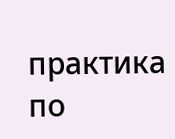практика по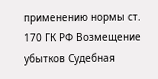применению нормы ст. 170 ГК РФ Возмещение убытков Судебная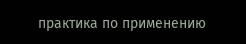практика по применению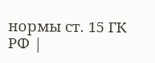нормы ст. 15 ГК РФ |